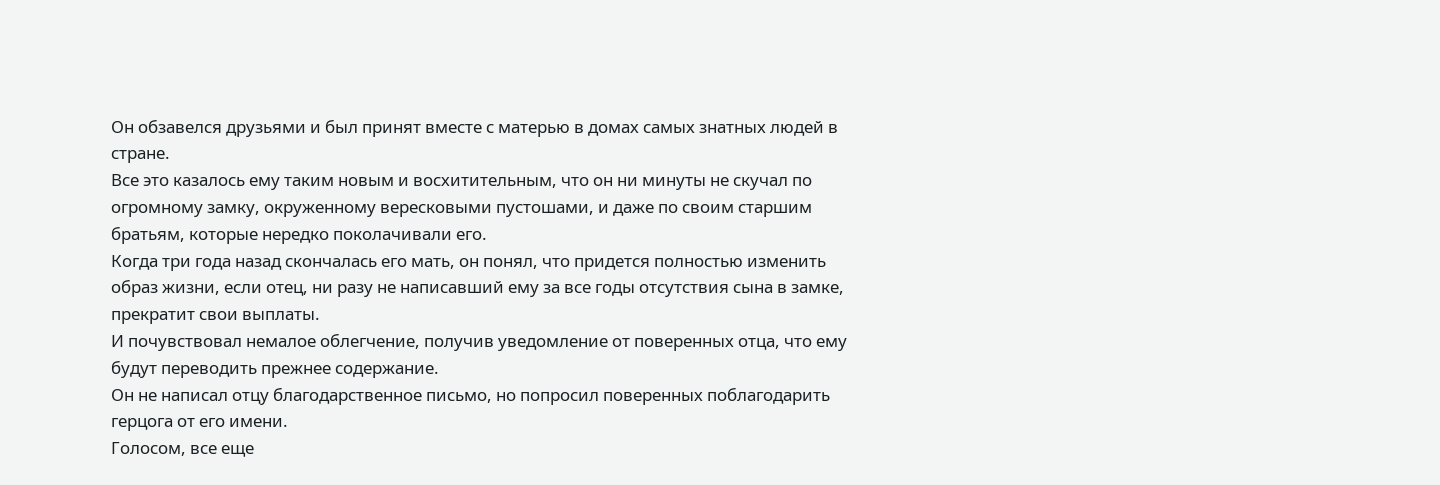Он обзавелся друзьями и был принят вместе с матерью в домах самых знатных людей в стране.
Все это казалось ему таким новым и восхитительным, что он ни минуты не скучал по огромному замку, окруженному вересковыми пустошами, и даже по своим старшим братьям, которые нередко поколачивали его.
Когда три года назад скончалась его мать, он понял, что придется полностью изменить образ жизни, если отец, ни разу не написавший ему за все годы отсутствия сына в замке, прекратит свои выплаты.
И почувствовал немалое облегчение, получив уведомление от поверенных отца, что ему будут переводить прежнее содержание.
Он не написал отцу благодарственное письмо, но попросил поверенных поблагодарить герцога от его имени.
Голосом, все еще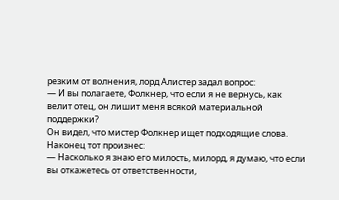резким от волнения, лорд Алистер задал вопрос:
— И вы полагаете, Фолкнер, что если я не вернусь, как велит отец, он лишит меня всякой материальной поддержки?
Он видел, что мистер Фолкнер ищет подходящие слова. Наконец тот произнес:
— Насколько я знаю его милость, милорд, я думаю, что если вы откажетесь от ответственности,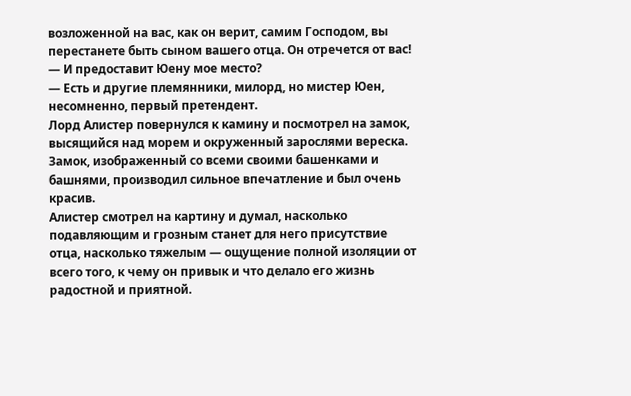возложенной на вас, как он верит, самим Господом, вы перестанете быть сыном вашего отца. Он отречется от вас!
— И предоставит Юену мое место?
— Есть и другие племянники, милорд, но мистер Юен, несомненно, первый претендент.
Лорд Алистер повернулся к камину и посмотрел на замок, высящийся над морем и окруженный зарослями вереска.
Замок, изображенный со всеми своими башенками и башнями, производил сильное впечатление и был очень красив.
Алистер смотрел на картину и думал, насколько подавляющим и грозным станет для него присутствие отца, насколько тяжелым — ощущение полной изоляции от всего того, к чему он привык и что делало его жизнь радостной и приятной.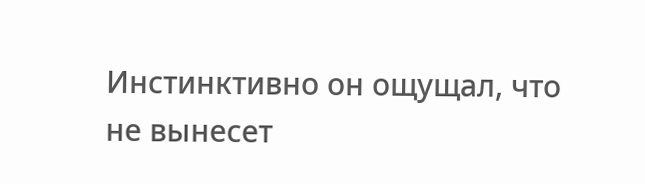Инстинктивно он ощущал, что не вынесет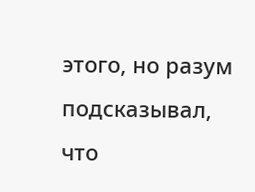этого, но разум подсказывал, что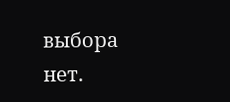выбора нет.